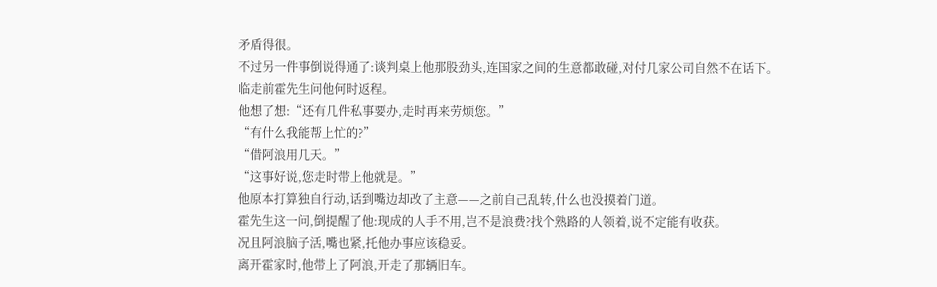矛盾得很。
不过另一件事倒说得通了:谈判桌上他那股劲头,连国家之间的生意都敢碰,对付几家公司自然不在话下。
临走前霍先生问他何时返程。
他想了想:“还有几件私事要办,走时再来劳烦您。”
“有什么我能帮上忙的?”
“借阿浪用几天。”
“这事好说,您走时带上他就是。”
他原本打算独自行动,话到嘴边却改了主意——之前自己乱转,什么也没摸着门道。
霍先生这一问,倒提醒了他:现成的人手不用,岂不是浪费?找个熟路的人领着,说不定能有收获。
况且阿浪脑子活,嘴也紧,托他办事应该稳妥。
离开霍家时,他带上了阿浪,开走了那辆旧车。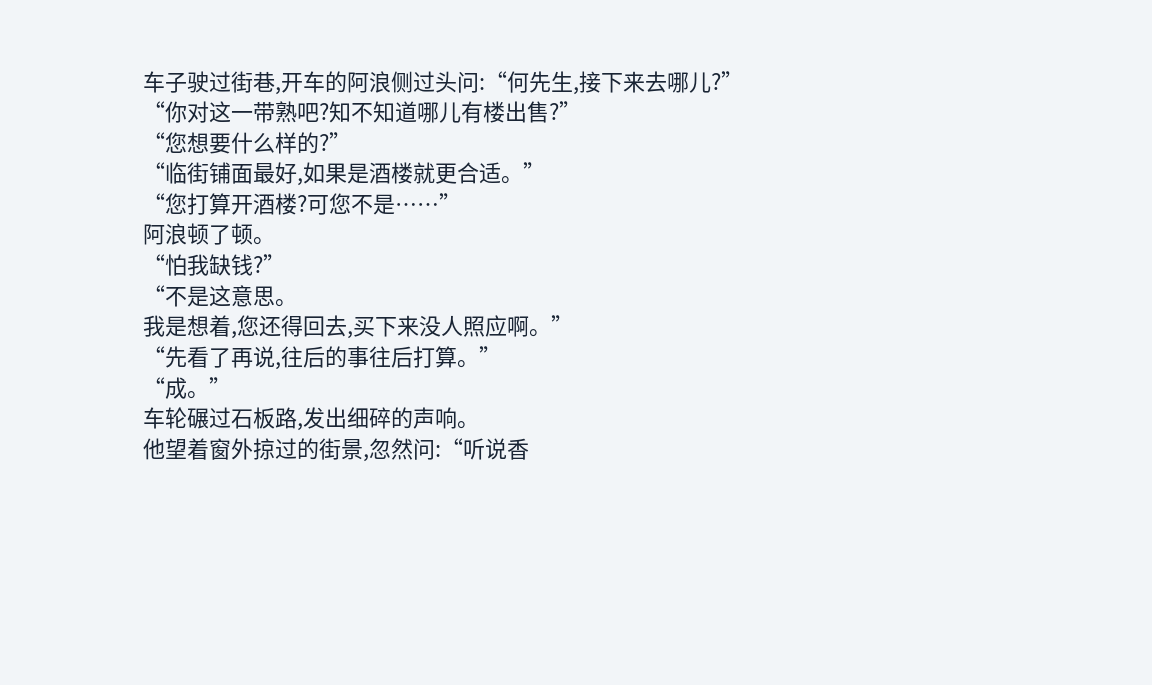车子驶过街巷,开车的阿浪侧过头问:“何先生,接下来去哪儿?”
“你对这一带熟吧?知不知道哪儿有楼出售?”
“您想要什么样的?”
“临街铺面最好,如果是酒楼就更合适。”
“您打算开酒楼?可您不是……”
阿浪顿了顿。
“怕我缺钱?”
“不是这意思。
我是想着,您还得回去,买下来没人照应啊。”
“先看了再说,往后的事往后打算。”
“成。”
车轮碾过石板路,发出细碎的声响。
他望着窗外掠过的街景,忽然问:“听说香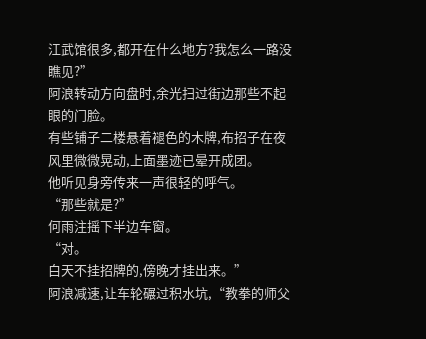江武馆很多,都开在什么地方?我怎么一路没瞧见?”
阿浪转动方向盘时,余光扫过街边那些不起眼的门脸。
有些铺子二楼悬着褪色的木牌,布招子在夜风里微微晃动,上面墨迹已晕开成团。
他听见身旁传来一声很轻的呼气。
“那些就是?”
何雨注摇下半边车窗。
“对。
白天不挂招牌的,傍晚才挂出来。”
阿浪减速,让车轮碾过积水坑,“教拳的师父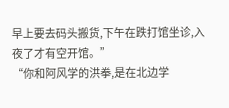早上要去码头搬货,下午在跌打馆坐诊,入夜了才有空开馆。”
“你和阿风学的洪拳,是在北边学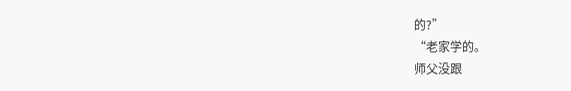的?”
“老家学的。
师父没跟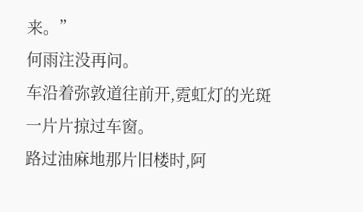来。”
何雨注没再问。
车沿着弥敦道往前开,霓虹灯的光斑一片片掠过车窗。
路过油麻地那片旧楼时,阿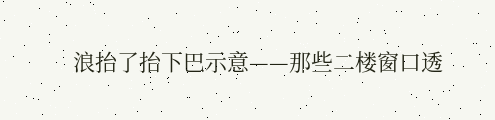浪抬了抬下巴示意——那些二楼窗口透